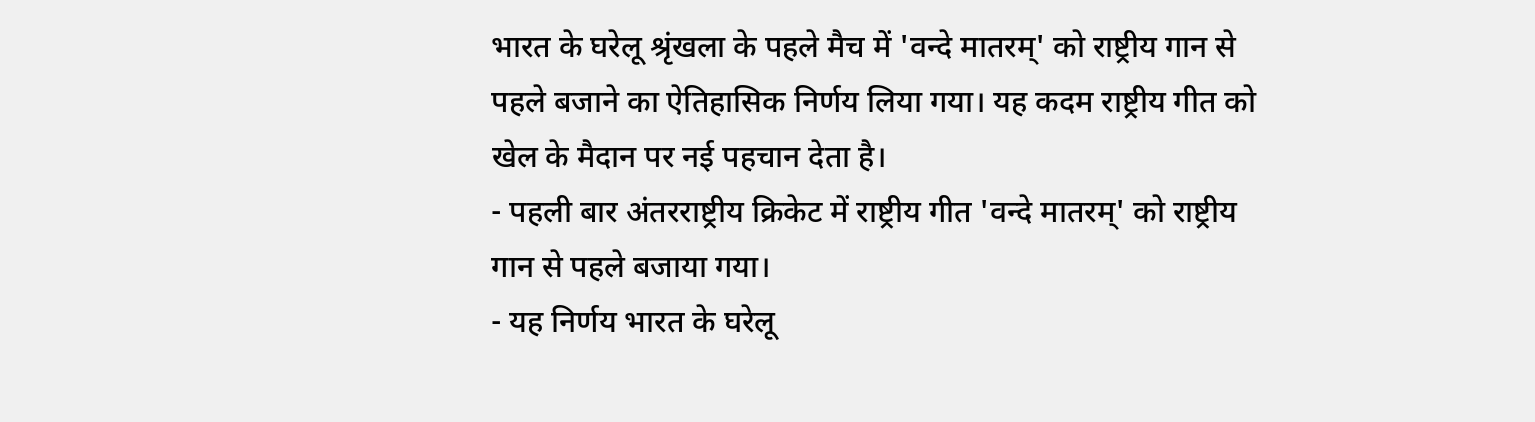भारत के घरेलू श्रृंखला के पहले मैच में 'वन्दे मातरम्' को राष्ट्रीय गान से पहले बजाने का ऐतिहासिक निर्णय लिया गया। यह कदम राष्ट्रीय गीत को खेल के मैदान पर नई पहचान देता है।
- पहली बार अंतरराष्ट्रीय क्रिकेट में राष्ट्रीय गीत 'वन्दे मातरम्' को राष्ट्रीय गान से पहले बजाया गया।
- यह निर्णय भारत के घरेलू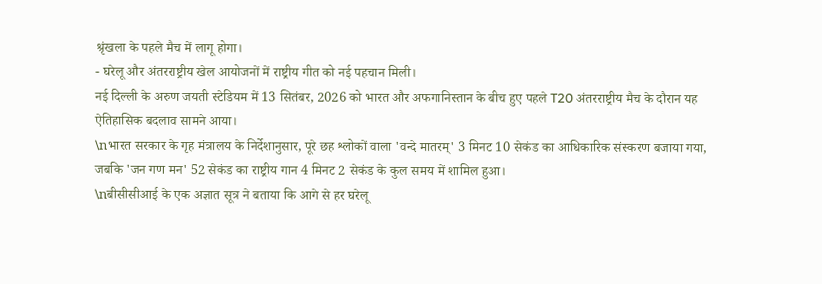श्रृंखला के पहले मैच में लागू होगा।
- घरेलू और अंतरराष्ट्रीय खेल आयोजनों में राष्ट्रीय गीत को नई पहचान मिली।
नई दिल्ली के अरुण जयती स्टेडियम में 13 सितंबर, 2026 को भारत और अफगानिस्तान के बीच हुए पहले T20 अंतरराष्ट्रीय मैच के दौरान यह ऐतिहासिक बदलाव सामने आया।
\nभारत सरकार के गृह मंत्रालय के निर्देशानुसार, पूरे छह श्लोकों वाला 'वन्दे मातरम्' 3 मिनट 10 सेकंड का आधिकारिक संस्करण बजाया गया, जबकि 'जन गण मन' 52 सेकंड का राष्ट्रीय गान 4 मिनट 2 सेकंड के कुल समय में शामिल हुआ।
\nबीसीसीआई के एक अज्ञात सूत्र ने बताया कि आगे से हर घरेलू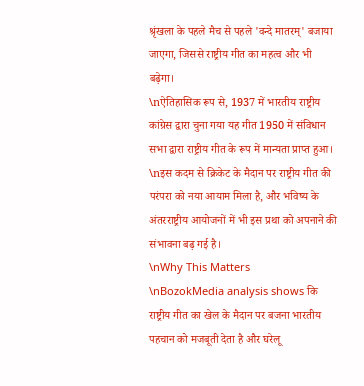श्रृंखला के पहले मैच से पहले 'वन्दे मातरम्' बजाया जाएगा, जिससे राष्ट्रीय गीत का महत्व और भी बढ़ेगा।
\nऐतिहासिक रूप से, 1937 में भारतीय राष्ट्रीय कांग्रेस द्वारा चुना गया यह गीत 1950 में संविधान सभा द्वारा राष्ट्रीय गीत के रूप में मान्यता प्राप्त हुआ।
\nइस कदम से क्रिकेट के मैदान पर राष्ट्रीय गीत की परंपरा को नया आयाम मिला है, और भविष्य के अंतरराष्ट्रीय आयोजनों में भी इस प्रथा को अपनाने की संभावना बढ़ गई है।
\nWhy This Matters
\nBozokMedia analysis shows कि राष्ट्रीय गीत का खेल के मैदान पर बजना भारतीय पहचान को मजबूती देता है और घरेलू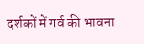दर्शकों में गर्व की भावना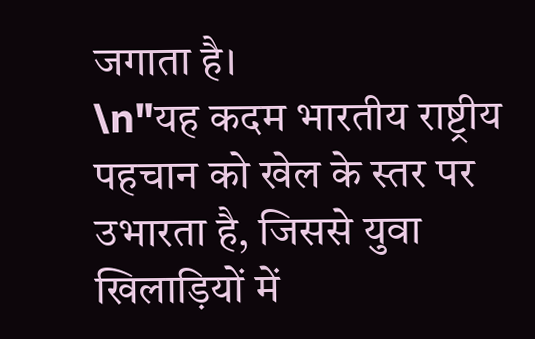जगाता है।
\n"यह कदम भारतीय राष्ट्रीय पहचान को खेल के स्तर पर उभारता है, जिससे युवा खिलाड़ियों में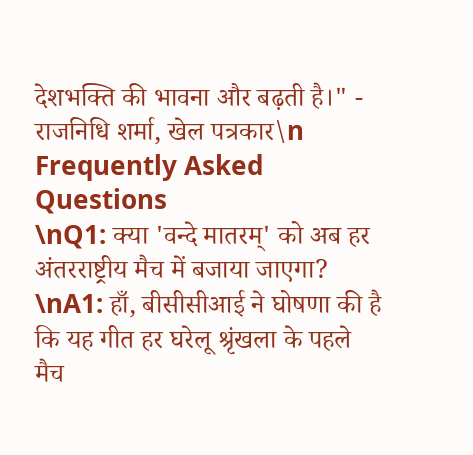देशभक्ति की भावना और बढ़ती है।" - राजनिधि शर्मा, खेल पत्रकार\n
Frequently Asked Questions
\nQ1: क्या 'वन्दे मातरम्' को अब हर अंतरराष्ट्रीय मैच में बजाया जाएगा?
\nA1: हाँ, बीसीसीआई ने घोषणा की है कि यह गीत हर घरेलू श्रृंखला के पहले मैच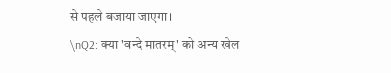से पहले बजाया जाएगा।
\nQ2: क्या 'वन्दे मातरम्' को अन्य खेल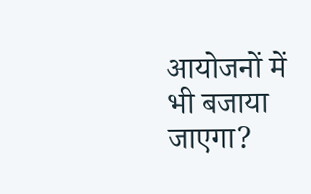आयोजनों में भी बजाया जाएगा?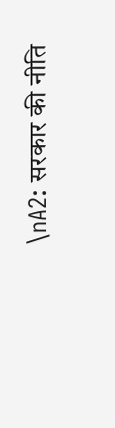\nA2: सरकार की नीति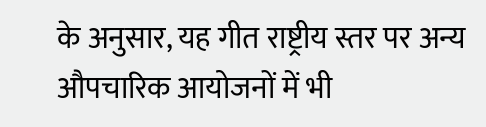के अनुसार, यह गीत राष्ट्रीय स्तर पर अन्य औपचारिक आयोजनों में भी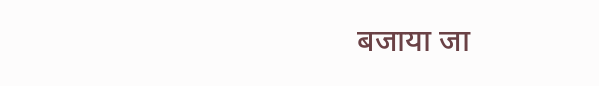बजाया जा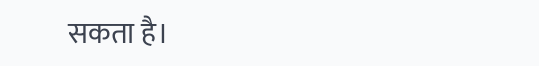सकता है।